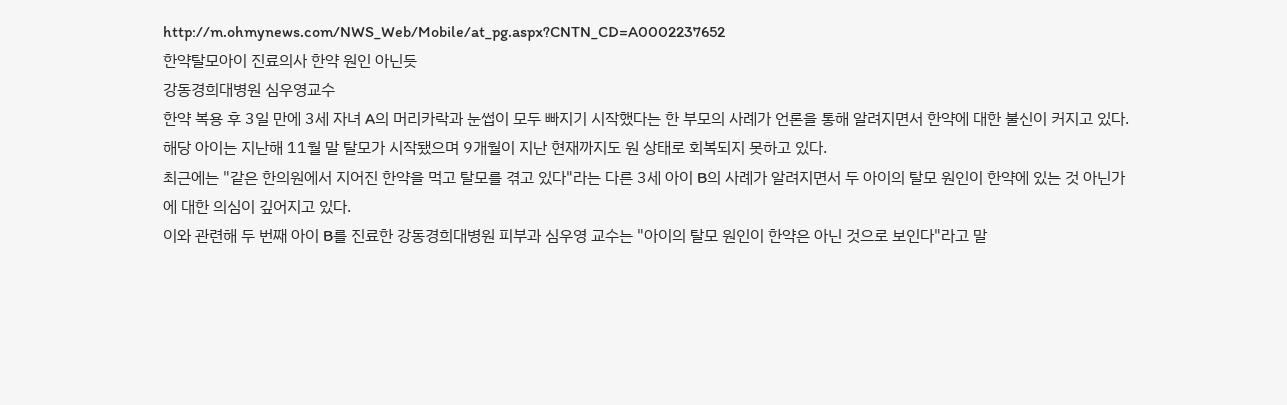http://m.ohmynews.com/NWS_Web/Mobile/at_pg.aspx?CNTN_CD=A0002237652
한약탈모아이 진료의사 한약 원인 아닌듯
강동경희대병원 심우영교수
한약 복용 후 3일 만에 3세 자녀 A의 머리카락과 눈썹이 모두 빠지기 시작했다는 한 부모의 사례가 언론을 통해 알려지면서 한약에 대한 불신이 커지고 있다. 해당 아이는 지난해 11월 말 탈모가 시작됐으며 9개월이 지난 현재까지도 원 상태로 회복되지 못하고 있다.
최근에는 "같은 한의원에서 지어진 한약을 먹고 탈모를 겪고 있다"라는 다른 3세 아이 B의 사례가 알려지면서 두 아이의 탈모 원인이 한약에 있는 것 아닌가에 대한 의심이 깊어지고 있다.
이와 관련해 두 번째 아이 B를 진료한 강동경희대병원 피부과 심우영 교수는 "아이의 탈모 원인이 한약은 아닌 것으로 보인다"라고 말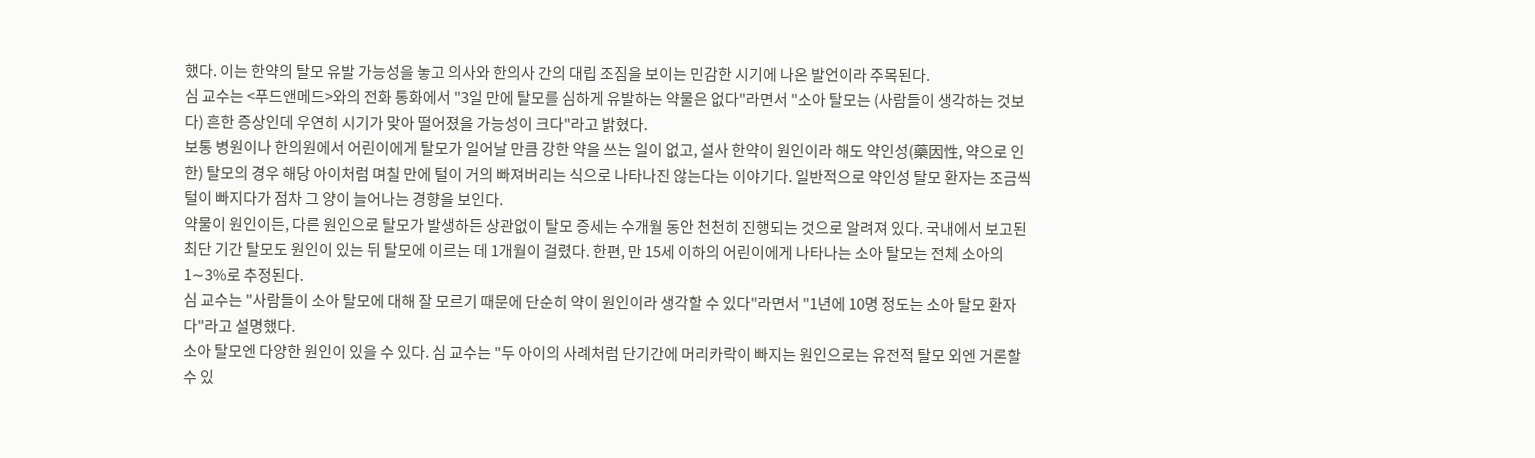했다. 이는 한약의 탈모 유발 가능성을 놓고 의사와 한의사 간의 대립 조짐을 보이는 민감한 시기에 나온 발언이라 주목된다.
심 교수는 <푸드앤메드>와의 전화 통화에서 "3일 만에 탈모를 심하게 유발하는 약물은 없다"라면서 "소아 탈모는 (사람들이 생각하는 것보다) 흔한 증상인데 우연히 시기가 맞아 떨어졌을 가능성이 크다"라고 밝혔다.
보통 병원이나 한의원에서 어린이에게 탈모가 일어날 만큼 강한 약을 쓰는 일이 없고, 설사 한약이 원인이라 해도 약인성(藥因性, 약으로 인한) 탈모의 경우 해당 아이처럼 며칠 만에 털이 거의 빠져버리는 식으로 나타나진 않는다는 이야기다. 일반적으로 약인성 탈모 환자는 조금씩 털이 빠지다가 점차 그 양이 늘어나는 경향을 보인다.
약물이 원인이든, 다른 원인으로 탈모가 발생하든 상관없이 탈모 증세는 수개월 동안 천천히 진행되는 것으로 알려져 있다. 국내에서 보고된 최단 기간 탈모도 원인이 있는 뒤 탈모에 이르는 데 1개월이 걸렸다. 한편, 만 15세 이하의 어린이에게 나타나는 소아 탈모는 전체 소아의 1∼3%로 추정된다.
심 교수는 "사람들이 소아 탈모에 대해 잘 모르기 때문에 단순히 약이 원인이라 생각할 수 있다"라면서 "1년에 10명 정도는 소아 탈모 환자다"라고 설명했다.
소아 탈모엔 다양한 원인이 있을 수 있다. 심 교수는 "두 아이의 사례처럼 단기간에 머리카락이 빠지는 원인으로는 유전적 탈모 외엔 거론할 수 있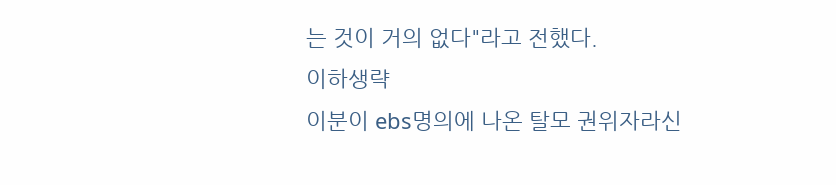는 것이 거의 없다"라고 전했다.
이하생략
이분이 ebs명의에 나온 탈모 권위자라신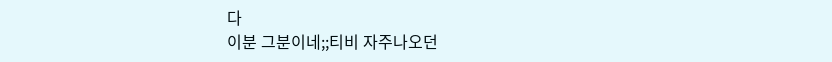다
이분 그분이네;;티비 자주나오던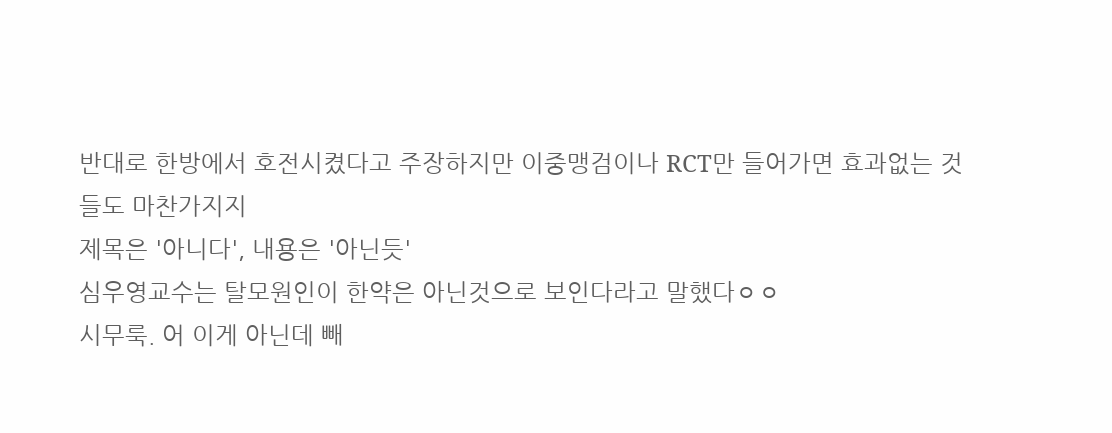반대로 한방에서 호전시켰다고 주장하지만 이중맹검이나 RCT만 들어가면 효과없는 것들도 마찬가지지
제목은 '아니다', 내용은 '아닌듯'
심우영교수는 탈모원인이 한약은 아닌것으로 보인다라고 말했다ㅇㅇ
시무룩. 어 이게 아닌데 빼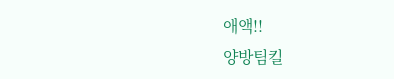애액!!
양방팀킬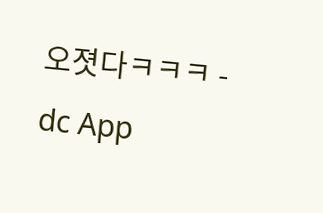오졋다ㅋㅋㅋ - dc App